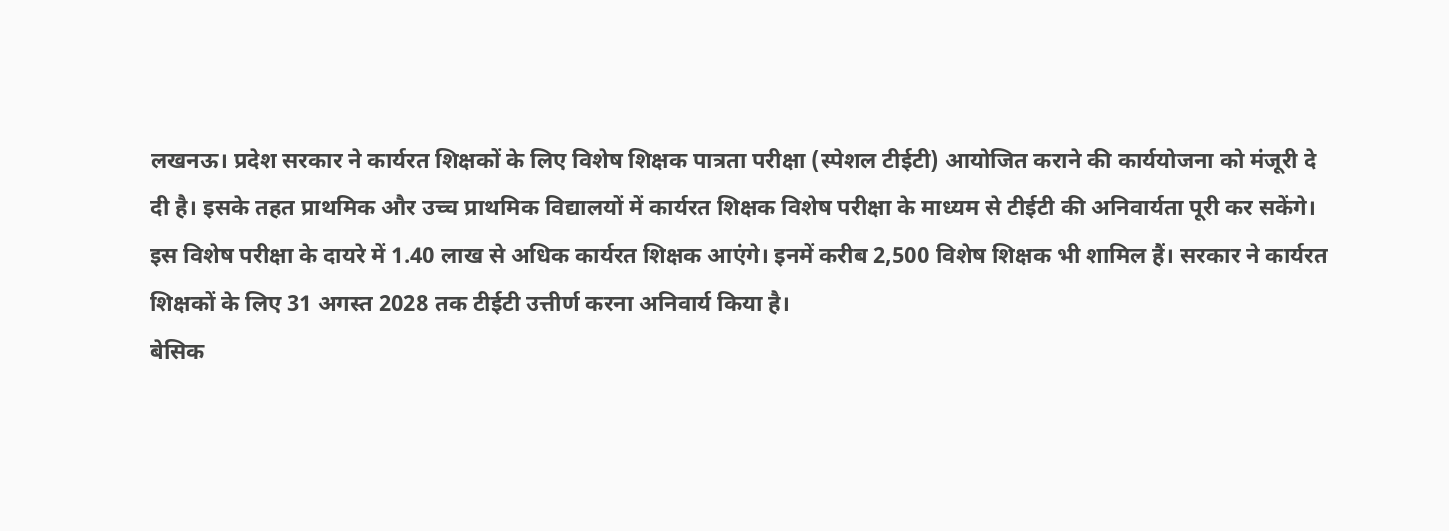लखनऊ। प्रदेश सरकार ने कार्यरत शिक्षकों के लिए विशेष शिक्षक पात्रता परीक्षा (स्पेशल टीईटी) आयोजित कराने की कार्ययोजना को मंजूरी दे दी है। इसके तहत प्राथमिक और उच्च प्राथमिक विद्यालयों में कार्यरत शिक्षक विशेष परीक्षा के माध्यम से टीईटी की अनिवार्यता पूरी कर सकेंगे।
इस विशेष परीक्षा के दायरे में 1.40 लाख से अधिक कार्यरत शिक्षक आएंगे। इनमें करीब 2,500 विशेष शिक्षक भी शामिल हैं। सरकार ने कार्यरत शिक्षकों के लिए 31 अगस्त 2028 तक टीईटी उत्तीर्ण करना अनिवार्य किया है।
बेसिक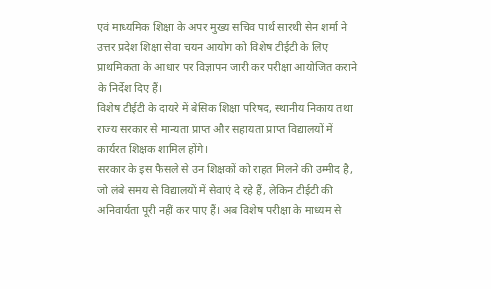एवं माध्यमिक शिक्षा के अपर मुख्य सचिव पार्थ सारथी सेन शर्मा ने उत्तर प्रदेश शिक्षा सेवा चयन आयोग को विशेष टीईटी के लिए प्राथमिकता के आधार पर विज्ञापन जारी कर परीक्षा आयोजित कराने के निर्देश दिए हैं।
विशेष टीईटी के दायरे में बेसिक शिक्षा परिषद, स्थानीय निकाय तथा राज्य सरकार से मान्यता प्राप्त और सहायता प्राप्त विद्यालयों में कार्यरत शिक्षक शामिल होंगे।
सरकार के इस फैसले से उन शिक्षकों को राहत मिलने की उम्मीद है, जो लंबे समय से विद्यालयों में सेवाएं दे रहे हैं, लेकिन टीईटी की अनिवार्यता पूरी नहीं कर पाए हैं। अब विशेष परीक्षा के माध्यम से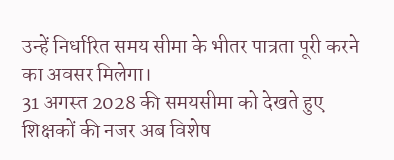उन्हें निर्धारित समय सीमा के भीतर पात्रता पूरी करने का अवसर मिलेगा।
31 अगस्त 2028 की समयसीमा को देखते हुए शिक्षकों की नजर अब विशेष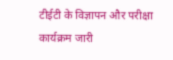टीईटी के विज्ञापन और परीक्षा कार्यक्रम जारी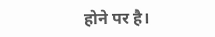होने पर है।